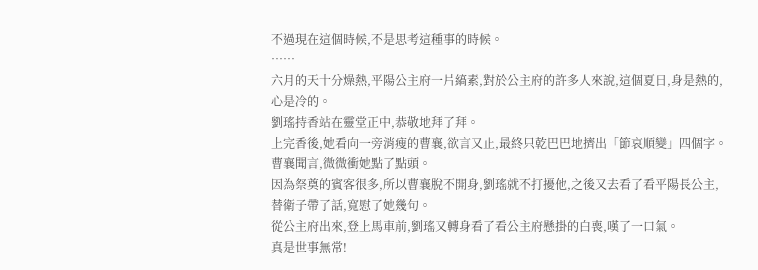不過現在這個時候,不是思考這種事的時候。
……
六月的天十分燥熱,平陽公主府一片縞素,對於公主府的許多人來說,這個夏日,身是熱的,心是冷的。
劉瑤持香站在靈堂正中,恭敬地拜了拜。
上完香後,她看向一旁消瘦的曹襄,欲言又止,最終只乾巴巴地擠出「節哀順變」四個字。
曹襄聞言,微微衝她點了點頭。
因為祭奠的賓客很多,所以曹襄脫不開身,劉瑤就不打擾他,之後又去看了看平陽長公主,替衛子帶了話,寬慰了她幾句。
從公主府出來,登上馬車前,劉瑤又轉身看了看公主府懸掛的白喪,嘆了一口氣。
真是世事無常!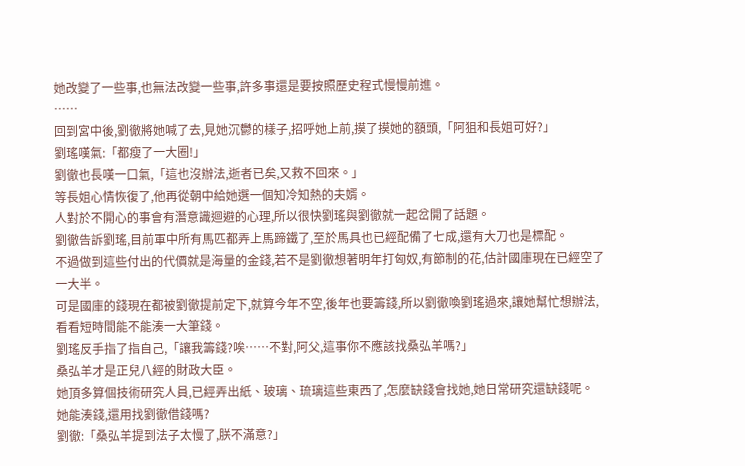她改變了一些事,也無法改變一些事,許多事還是要按照歷史程式慢慢前進。
……
回到宮中後,劉徹將她喊了去,見她沉鬱的樣子,招呼她上前,摸了摸她的額頭,「阿狙和長姐可好?」
劉瑤嘆氣:「都瘦了一大圈!」
劉徹也長嘆一口氣,「這也沒辦法,逝者已矣,又救不回來。」
等長姐心情恢復了,他再從朝中給她選一個知冷知熱的夫婿。
人對於不開心的事會有潛意識迴避的心理,所以很快劉瑤與劉徹就一起岔開了話題。
劉徹告訴劉瑤,目前軍中所有馬匹都弄上馬蹄鐵了,至於馬具也已經配備了七成,還有大刀也是標配。
不過做到這些付出的代價就是海量的金錢,若不是劉徹想著明年打匈奴,有節制的花,估計國庫現在已經空了一大半。
可是國庫的錢現在都被劉徹提前定下,就算今年不空,後年也要籌錢,所以劉徹喚劉瑤過來,讓她幫忙想辦法,看看短時間能不能湊一大筆錢。
劉瑤反手指了指自己,「讓我籌錢?唉……不對,阿父,這事你不應該找桑弘羊嗎?」
桑弘羊才是正兒八經的財政大臣。
她頂多算個技術研究人員,已經弄出紙、玻璃、琉璃這些東西了,怎麼缺錢會找她,她日常研究還缺錢呢。
她能湊錢,還用找劉徹借錢嗎?
劉徹:「桑弘羊提到法子太慢了,朕不滿意?」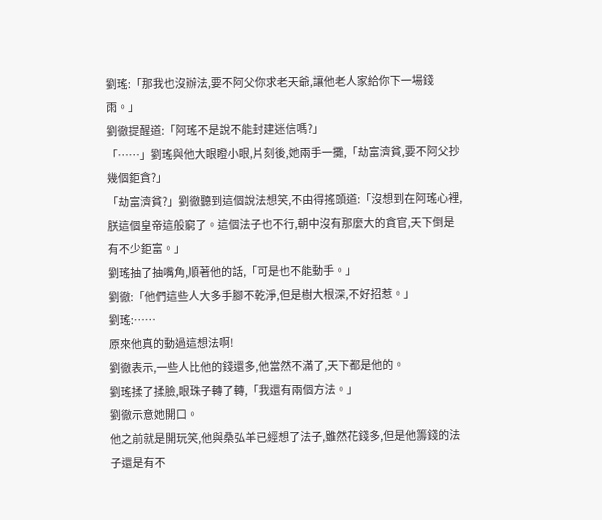劉瑤:「那我也沒辦法,要不阿父你求老天爺,讓他老人家給你下一場錢雨。」
劉徹提醒道:「阿瑤不是說不能封建迷信嗎?」
「……」劉瑤與他大眼瞪小眼,片刻後,她兩手一攤,「劫富濟貧,要不阿父抄幾個鉅貪?」
「劫富濟貧?」劉徹聽到這個說法想笑,不由得搖頭道:「沒想到在阿瑤心裡,朕這個皇帝這般窮了。這個法子也不行,朝中沒有那麼大的貪官,天下倒是有不少鉅富。」
劉瑤抽了抽嘴角,順著他的話,「可是也不能動手。」
劉徹:「他們這些人大多手腳不乾淨,但是樹大根深,不好招惹。」
劉瑤:……
原來他真的動過這想法啊!
劉徹表示,一些人比他的錢還多,他當然不滿了,天下都是他的。
劉瑤揉了揉臉,眼珠子轉了轉,「我還有兩個方法。」
劉徹示意她開口。
他之前就是開玩笑,他與桑弘羊已經想了法子,雖然花錢多,但是他籌錢的法子還是有不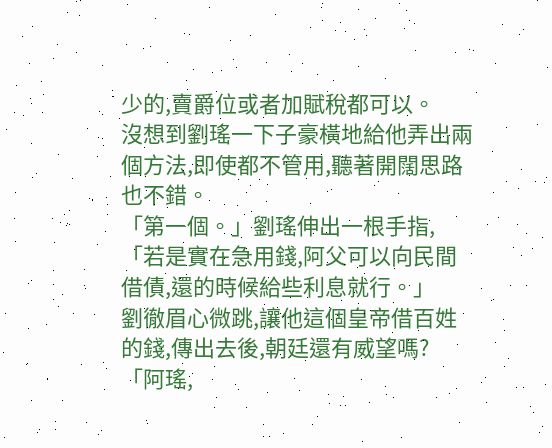少的,賣爵位或者加賦稅都可以。
沒想到劉瑤一下子豪橫地給他弄出兩個方法,即使都不管用,聽著開闊思路也不錯。
「第一個。」劉瑤伸出一根手指,「若是實在急用錢,阿父可以向民間借債,還的時候給些利息就行。」
劉徹眉心微跳,讓他這個皇帝借百姓的錢,傳出去後,朝廷還有威望嗎?
「阿瑤,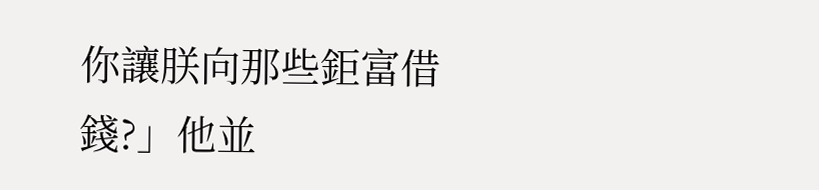你讓朕向那些鉅富借錢?」他並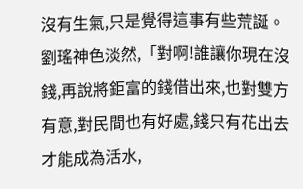沒有生氣,只是覺得這事有些荒誕。
劉瑤神色淡然,「對啊!誰讓你現在沒錢,再說將鉅富的錢借出來,也對雙方有意,對民間也有好處,錢只有花出去才能成為活水,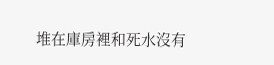堆在庫房裡和死水沒有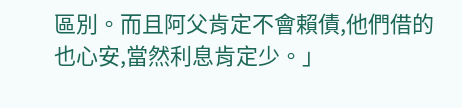區別。而且阿父肯定不會賴債,他們借的也心安,當然利息肯定少。」